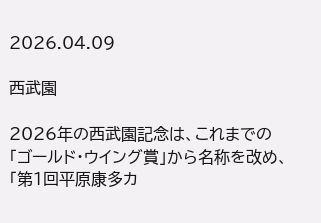2026.04.09

西武園

2026年の西武園記念は、これまでの「ゴールド・ウイング賞」から名称を改め、「第1回平原康多カ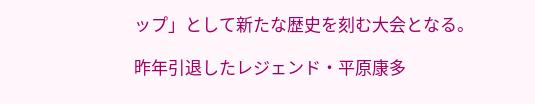ップ」として新たな歴史を刻む大会となる。

昨年引退したレジェンド・平原康多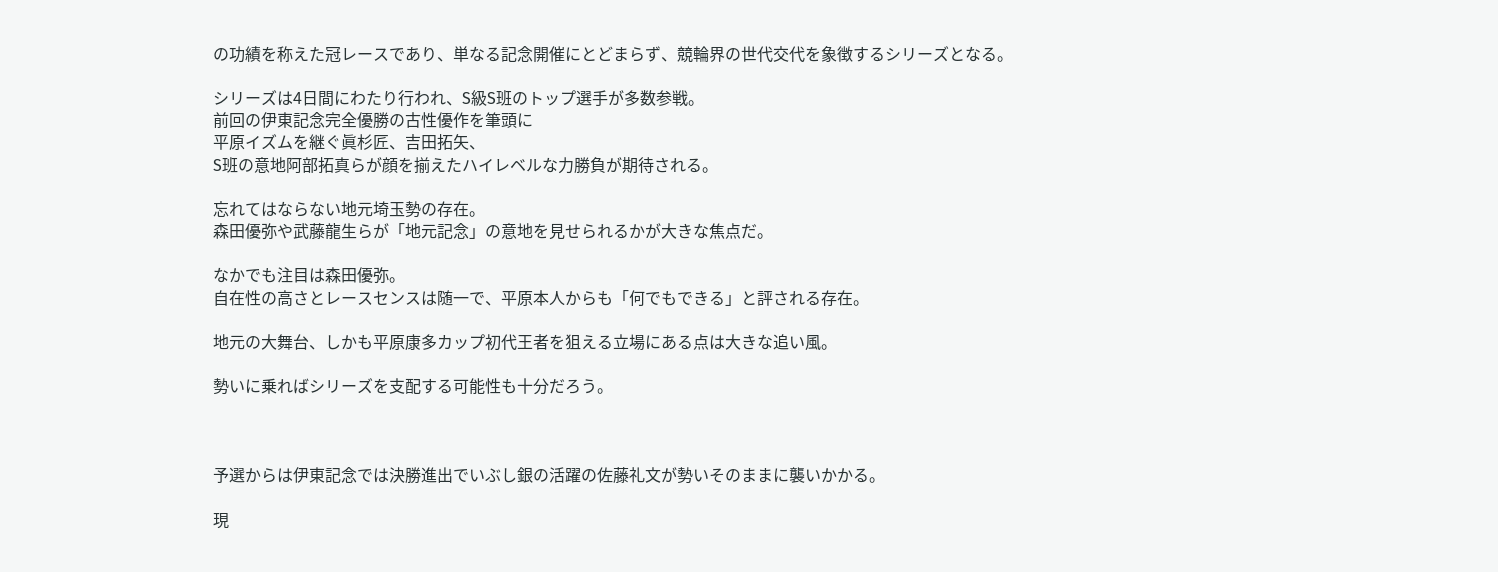の功績を称えた冠レースであり、単なる記念開催にとどまらず、競輪界の世代交代を象徴するシリーズとなる。

シリーズは4日間にわたり行われ、S級S班のトップ選手が多数参戦。
前回の伊東記念完全優勝の古性優作を筆頭に
平原イズムを継ぐ眞杉匠、吉田拓矢、
S班の意地阿部拓真らが顔を揃えたハイレベルな力勝負が期待される。

忘れてはならない地元埼玉勢の存在。
森田優弥や武藤龍生らが「地元記念」の意地を見せられるかが大きな焦点だ。

なかでも注目は森田優弥。
自在性の高さとレースセンスは随一で、平原本人からも「何でもできる」と評される存在。

地元の大舞台、しかも平原康多カップ初代王者を狙える立場にある点は大きな追い風。

勢いに乗ればシリーズを支配する可能性も十分だろう。



予選からは伊東記念では決勝進出でいぶし銀の活躍の佐藤礼文が勢いそのままに襲いかかる。

現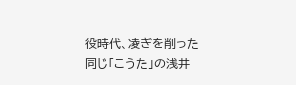役時代、凌ぎを削った同じ「こうた」の浅井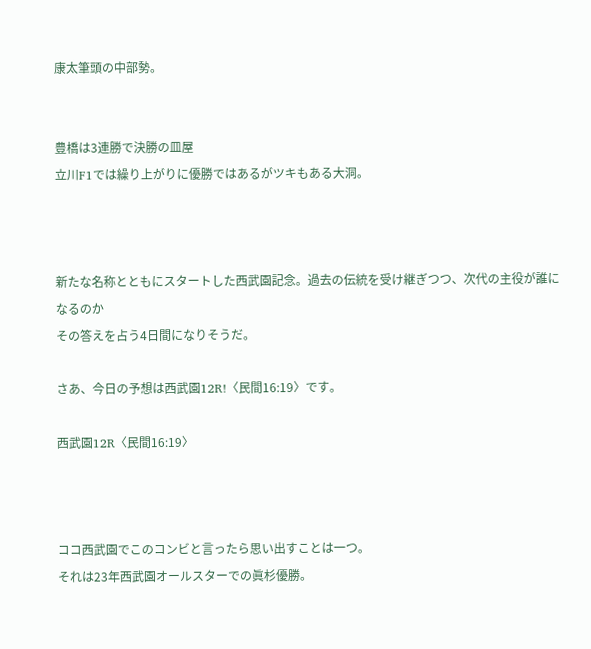康太筆頭の中部勢。


豊橋は3連勝で決勝の皿屋
立川F1では繰り上がりに優勝ではあるがツキもある大洞。



新たな名称とともにスタートした西武園記念。過去の伝統を受け継ぎつつ、次代の主役が誰になるのか
その答えを占う4日間になりそうだ。

さあ、今日の予想は西武園12R!〈民間16:19〉です。

西武園12R〈民間16:19〉



ココ西武園でこのコンビと言ったら思い出すことは一つ。
それは23年西武園オールスターでの眞杉優勝。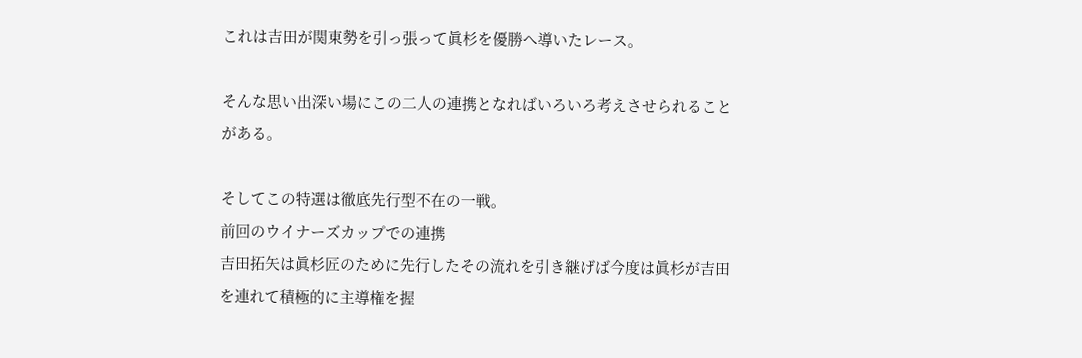これは吉田が関東勢を引っ張って眞杉を優勝へ導いたレース。

そんな思い出深い場にこの二人の連携となればいろいろ考えさせられることがある。

そしてこの特選は徹底先行型不在の一戦。
前回のウイナーズカップでの連携
吉田拓矢は眞杉匠のために先行したその流れを引き継げば今度は眞杉が吉田を連れて積極的に主導権を握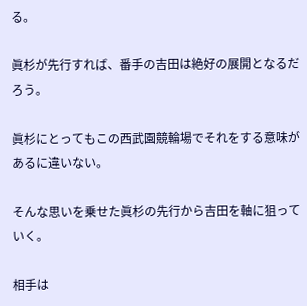る。

眞杉が先行すれば、番手の吉田は絶好の展開となるだろう。

眞杉にとってもこの西武園競輪場でそれをする意味があるに違いない。

そんな思いを乗せた眞杉の先行から吉田を軸に狙っていく。

相手は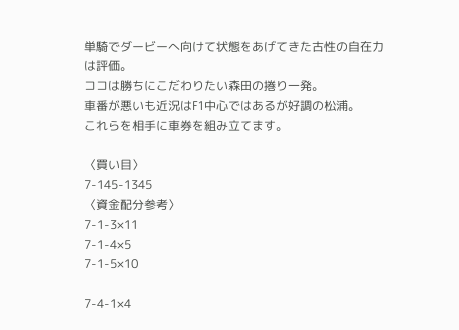単騎でダービーへ向けて状態をあげてきた古性の自在力は評価。
ココは勝ちにこだわりたい森田の捲り一発。
車番が悪いも近況はF1中心ではあるが好調の松浦。
これらを相手に車券を組み立てます。

〈買い目〉
7-145-1345
〈資金配分参考〉
7-1-3×11
7-1-4×5
7-1-5×10

7-4-1×4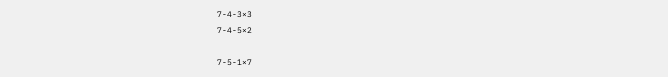7-4-3×3
7-4-5×2

7-5-1×7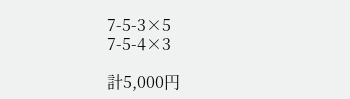7-5-3×5
7-5-4×3

計5,000円